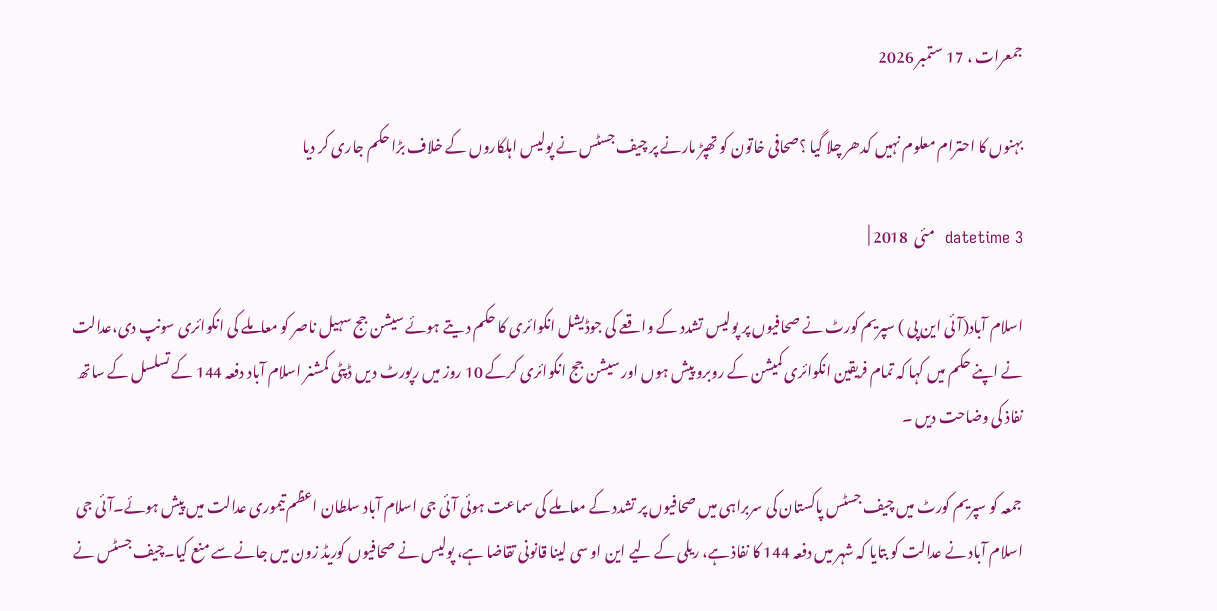جمعرات ، 17 ستمبر 2026

بہنوں کا احترام معلوم نہیں کدھر چلا گیا ؟صحافی خاتون کو تھپڑ مارنے پر چیف جسٹس نے پولیس اہلکاروں کے خلاف بڑا حکم جاری کر دیا

datetime 3  مئی  2018 |

اسلام آباد(آئی این پی ) سپریم کورٹ نے صحافیوں پر پولیس تشدد کے واقعے کی جوڈیشل انکوائری کا حکم د یتے ہوئے سیشن جج سہیل ناصر کو معاملے کی انکوائری سونپ دی،عدالت نے اپنے حکم میں کہا کہ تمام فریقین انکوائری کمیشن کے روبرو پیش ہوں اور سیشن جج انکوائری کرکے 10 روز میں رپورٹ د یں ڈپٹی کمشنر اسلام آباد دفعہ 144 کے تسلسل کے ساتھ نفاذ کی وضاحت دیں ۔

جمعہ کو سپریم کورٹ میں چیف جسٹس پاکستان کی سربراہی میں صحافیوں پر تشدد کے معاملے کی سماعت ہوئی آئی جی اسلام آباد سلطان اعظم تیموری عدالت میں پیش ہوئے۔آئی جی اسلام آباد نے عدالت کو بتایا کہ شہر میں دفعہ 144 کا نفاذ ہے، ریلی کے لیے این او سی لینا قانونی تقاضا ہے، پولیس نے صحافیوں کوریڈ زون میں جانے سے منع کیا۔چیف جسٹس نے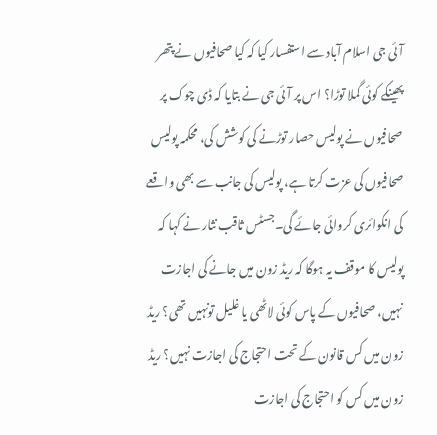آئی جی اسلام آباد سے استفسار کیا کہ کیا صحافیوں نے پتھر پھینکے کوئی گملا توڑا؟ اس پر آئی جی نے بتایا کہ ڈی چوک پر صحافیوں نے پولیس حصار توڑنے کی کوشش کی، محکمہ پولیس صحافیوں کی عزت کرتا ہے، پولیس کی جانب سے بھی واقعے کی انکوائری کروائی جائے گی۔جسٹس ثاقب نثار نے کہا کہ پولیس کا موقف یہ ہوگا کہ ریڈ زون میں جانے کی اجازت نہیں، صحافیوں کے پاس کوئی لاٹھی یا غلیل تونہیں تھی؟ ریڈ زون میں کس قانون کے تحت احتجاج کی اجازت نہیں؟ ریڈ زون میں کس کو احتجاج کی اجازت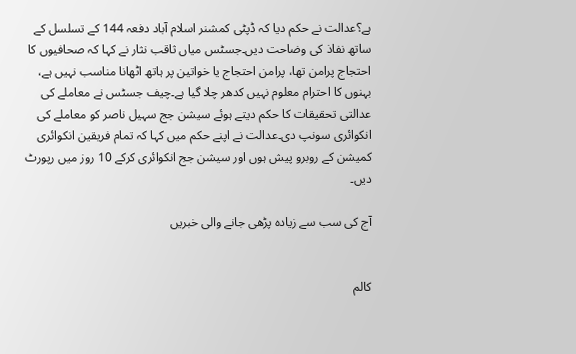ہے؟عدالت نے حکم دیا کہ ڈپٹی کمشنر اسلام آباد دفعہ 144 کے تسلسل کے ساتھ نفاذ کی وضاحت دیں۔جسٹس میاں ثاقب نثار نے کہا کہ صحافیوں کا احتجاج پرامن تھا، پرامن احتجاج یا خواتین پر ہاتھ اٹھانا مناسب نہیں ہے، بہنوں کا احترام معلوم نہیں کدھر چلا گیا ہے۔چیف جسٹس نے معاملے کی عدالتی تحقیقات کا حکم دیتے ہوئے سیشن جج سہیل ناصر کو معاملے کی انکوائری سونپ دی۔عدالت نے اپنے حکم میں کہا کہ تمام فریقین انکوائری کمیشن کے روبرو پیش ہوں اور سیشن جج انکوائری کرکے 10 روز میں رپورٹ دیں۔

آج کی سب سے زیادہ پڑھی جانے والی خبریں


کالم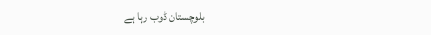بلوچستان ڈوب رہا ہے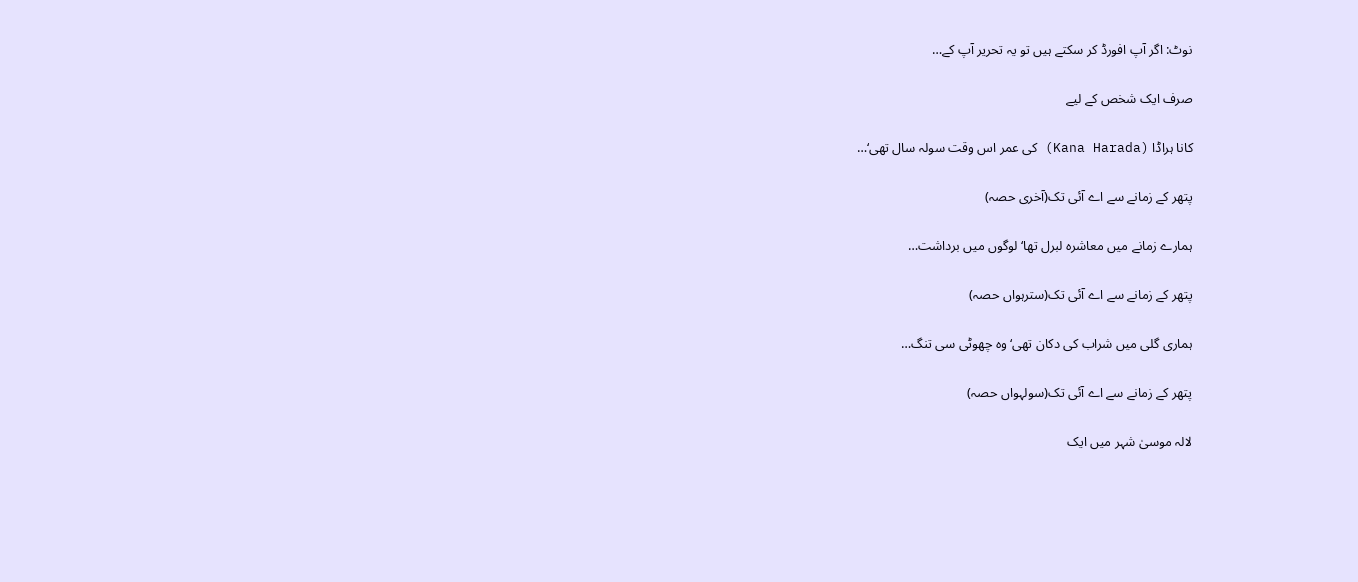نوٹ: اگر آپ افورڈ کر سکتے ہیں تو یہ تحریر آپ کے…

صرف ایک شخص کے لیے

کانا ہراڈا (Kana Harada) کی عمر اس وقت سولہ سال تھی‘…

پتھر کے زمانے سے اے آئی تک(آخری حصہ)

ہمارے زمانے میں معاشرہ لبرل تھا‘ لوگوں میں برداشت…

پتھر کے زمانے سے اے آئی تک(سترہواں حصہ)

ہماری گلی میں شراب کی دکان تھی‘ وہ چھوٹی سی تنگ…

پتھر کے زمانے سے اے آئی تک(سولہواں حصہ)

لالہ موسیٰ شہر میں ایک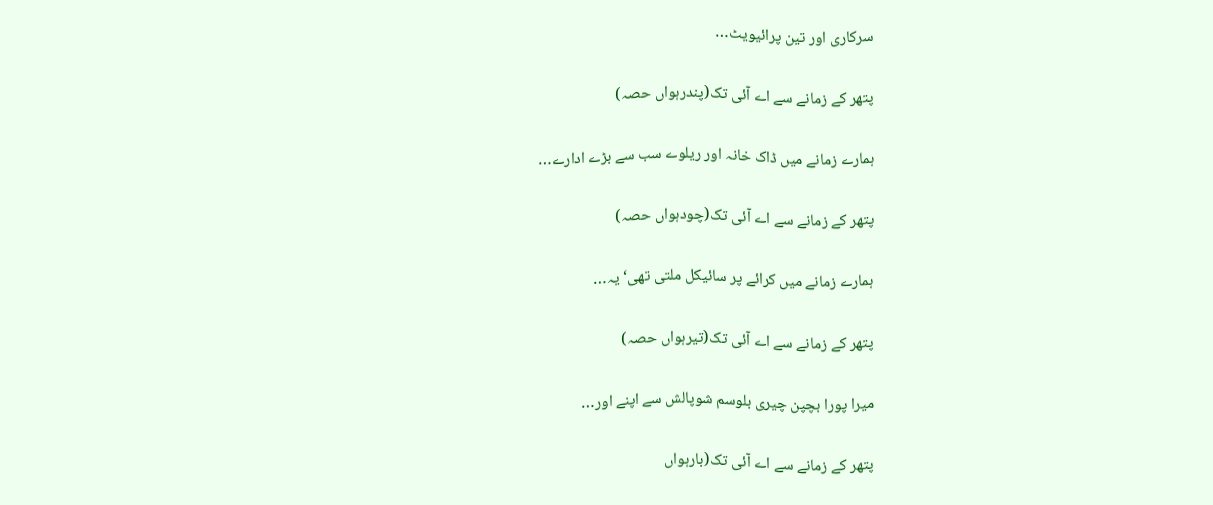سرکاری اور تین پرائیویٹ…

پتھر کے زمانے سے اے آئی تک(پندرہواں حصہ)

ہمارے زمانے میں ڈاک خانہ اور ریلوے سب سے بڑے ادارے…

پتھر کے زمانے سے اے آئی تک(چودہواں حصہ)

ہمارے زمانے میں کرائے پر سائیکل ملتی تھی‘ یہ…

پتھر کے زمانے سے اے آئی تک(تیرہواں حصہ)

میرا پورا بچپن چیری بلوسم شوپالش سے اپنے اور…

پتھر کے زمانے سے اے آئی تک(بارہواں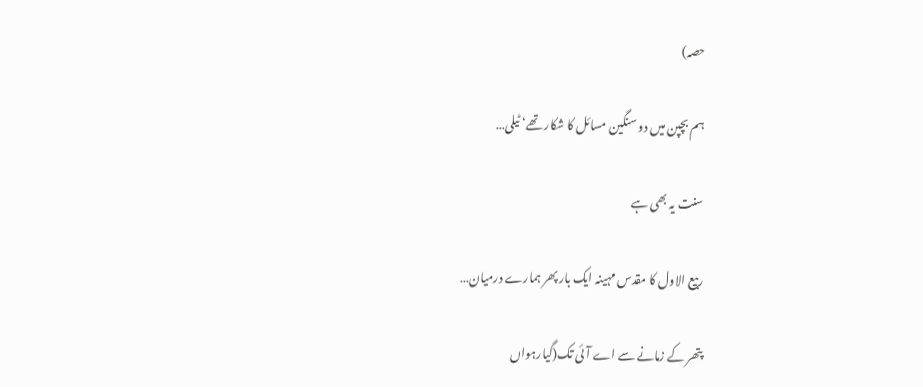حصہ)

ہم بچپن میں دو سنگین مسائل کا شکار تھے‘ ٹیلی…

سنت یہ بھی ہے

ربیع الاول کا مقدس مہینہ ایک بار پھر ہمارے درمیان…

پتھر کے زمانے سے اے آئی تک(گیارہواں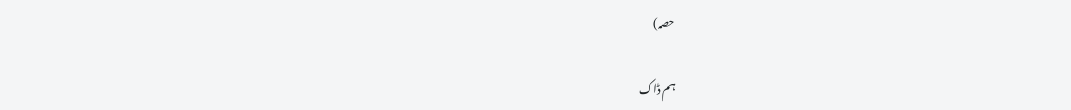حصہ)

ہم ڈاک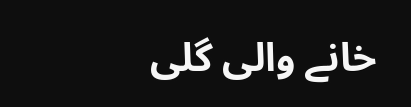خانے والی گلی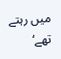میں رہتے تھے‘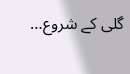گلی کے شروع…